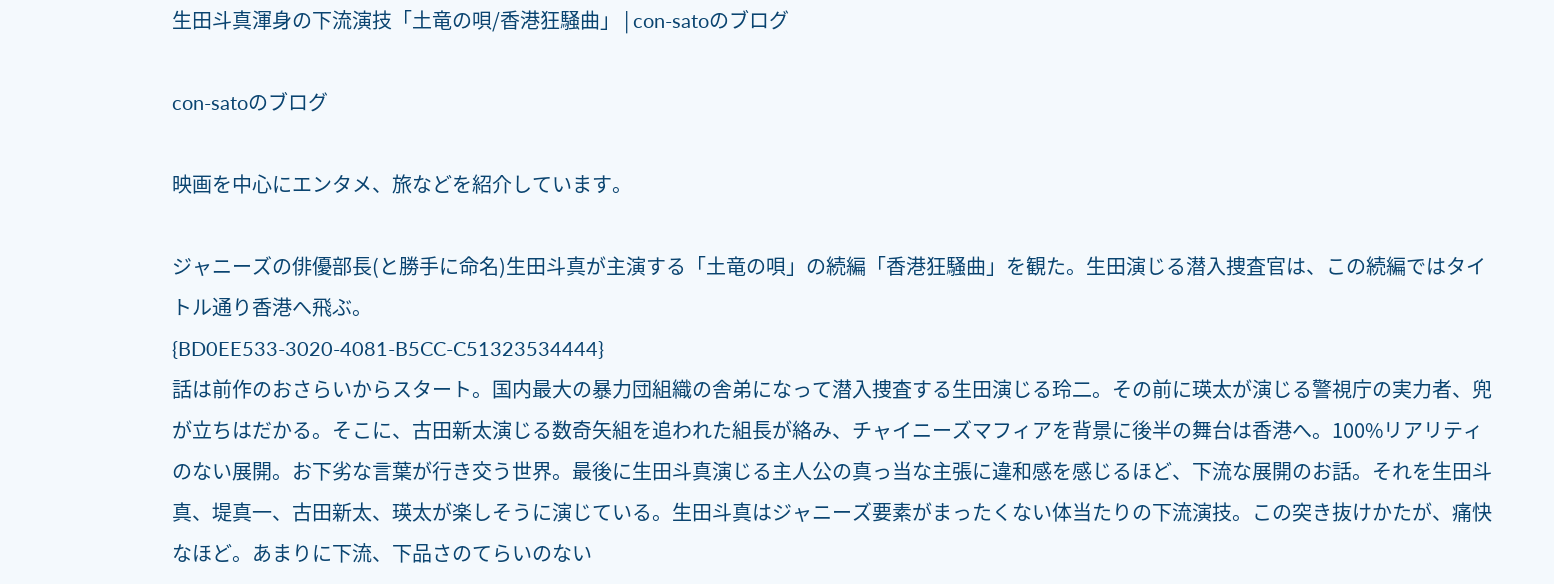生田斗真渾身の下流演技「土竜の唄/香港狂騒曲」 | con-satoのブログ

con-satoのブログ

映画を中心にエンタメ、旅などを紹介しています。

ジャニーズの俳優部長(と勝手に命名)生田斗真が主演する「土竜の唄」の続編「香港狂騒曲」を観た。生田演じる潜入捜査官は、この続編ではタイトル通り香港へ飛ぶ。
{BD0EE533-3020-4081-B5CC-C51323534444}
話は前作のおさらいからスタート。国内最大の暴力団組織の舎弟になって潜入捜査する生田演じる玲二。その前に瑛太が演じる警視庁の実力者、兜が立ちはだかる。そこに、古田新太演じる数奇矢組を追われた組長が絡み、チャイニーズマフィアを背景に後半の舞台は香港へ。100%リアリティのない展開。お下劣な言葉が行き交う世界。最後に生田斗真演じる主人公の真っ当な主張に違和感を感じるほど、下流な展開のお話。それを生田斗真、堤真一、古田新太、瑛太が楽しそうに演じている。生田斗真はジャニーズ要素がまったくない体当たりの下流演技。この突き抜けかたが、痛快なほど。あまりに下流、下品さのてらいのない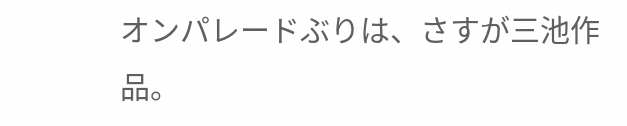オンパレードぶりは、さすが三池作品。